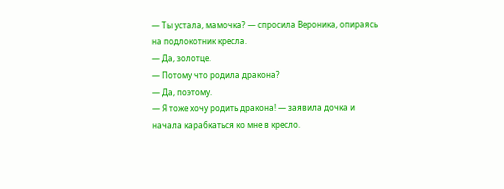— Ты устала, мамочка? — спросила Вероника, опираясь на подлокотник кресла.
— Да, золотце.
— Потому что родила дракона?
— Да, поэтому.
— Я тоже хочу родить дракона! — заявила дочка и начала карабкаться ко мне в кресло.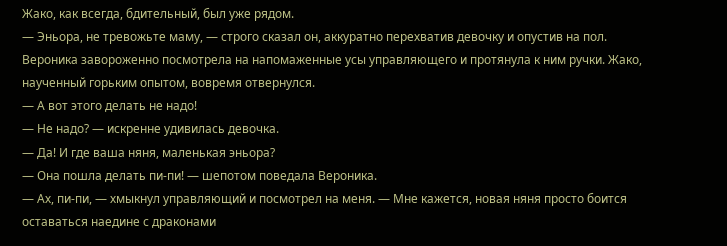Жако, как всегда, бдительный, был уже рядом.
— Эньора, не тревожьте маму, — строго сказал он, аккуратно перехватив девочку и опустив на пол.
Вероника завороженно посмотрела на напомаженные усы управляющего и протянула к ним ручки. Жако, наученный горьким опытом, вовремя отвернулся.
— А вот этого делать не надо!
— Не надо? — искренне удивилась девочка.
— Да! И где ваша няня, маленькая эньора?
— Она пошла делать пи-пи! — шепотом поведала Вероника.
— Ах, пи-пи, — хмыкнул управляющий и посмотрел на меня. — Мне кажется, новая няня просто боится оставаться наедине с драконами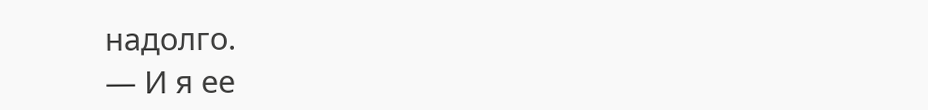надолго.
— И я ее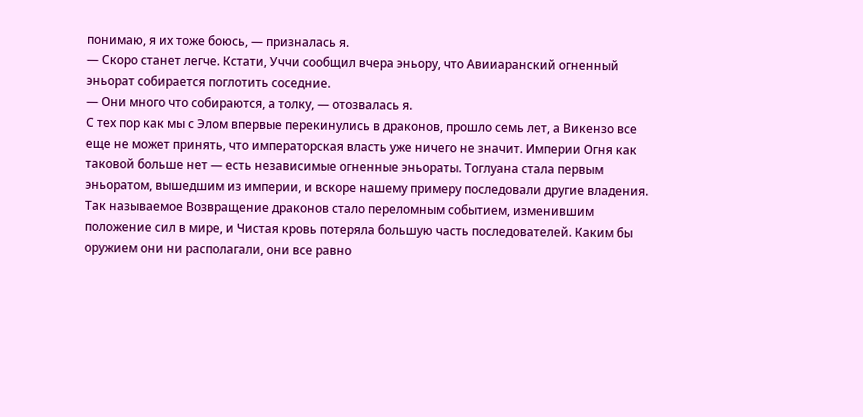понимаю, я их тоже боюсь, — призналась я.
— Скоро станет легче. Кстати, Уччи сообщил вчера эньору, что Авииаранский огненный эньорат собирается поглотить соседние.
— Они много что собираются, а толку, — отозвалась я.
С тех пор как мы с Элом впервые перекинулись в драконов, прошло семь лет, а Викензо все еще не может принять, что императорская власть уже ничего не значит. Империи Огня как таковой больше нет — есть независимые огненные эньораты. Тоглуана стала первым эньоратом, вышедшим из империи, и вскоре нашему примеру последовали другие владения. Так называемое Возвращение драконов стало переломным событием, изменившим положение сил в мире, и Чистая кровь потеряла большую часть последователей. Каким бы оружием они ни располагали, они все равно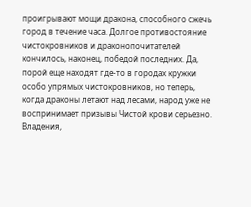проигрывают мощи дракона, способного сжечь город в течение часа. Долгое противостояние чистокровников и драконопочитателей кончилось, наконец, победой последних. Да, порой еще находят где-то в городах кружки особо упрямых чистокровников, но теперь, когда драконы летают над лесами, народ уже не воспринимает призывы Чистой крови серьезно.
Владения,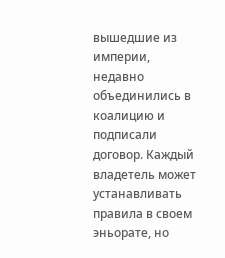вышедшие из империи, недавно объединились в коалицию и подписали договор. Каждый владетель может устанавливать правила в своем эньорате, но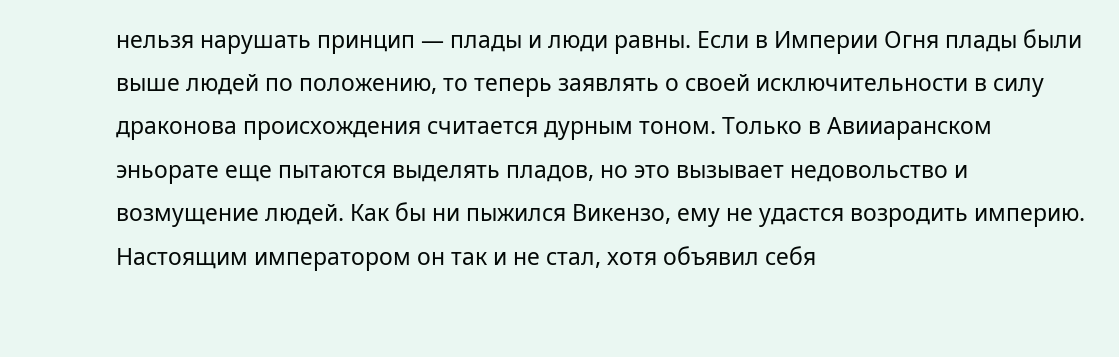нельзя нарушать принцип — плады и люди равны. Если в Империи Огня плады были выше людей по положению, то теперь заявлять о своей исключительности в силу драконова происхождения считается дурным тоном. Только в Авииаранском эньорате еще пытаются выделять пладов, но это вызывает недовольство и возмущение людей. Как бы ни пыжился Викензо, ему не удастся возродить империю. Настоящим императором он так и не стал, хотя объявил себя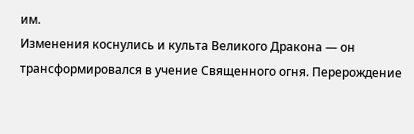им.
Изменения коснулись и культа Великого Дракона — он трансформировался в учение Священного огня. Перерождение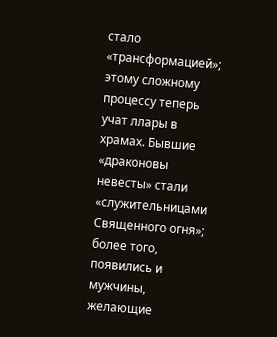стало «трансформацией»; этому сложному процессу теперь учат ллары в храмах. Бывшие «драконовы невесты» стали «служительницами Священного огня»; более того, появились и мужчины, желающие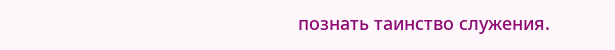познать таинство служения.